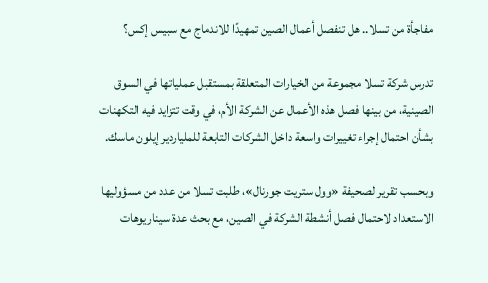مفاجأة من تسلا.. هل تنفصل أعمال الصين تمهيدًا للاندماج مع سبيس إكس؟

تدرس شركة تسلا مجموعة من الخيارات المتعلقة بمستقبل عملياتها في السوق الصينية، من بينها فصل هذه الأعمال عن الشركة الأم، في وقت تتزايد فيه التكهنات بشأن احتمال إجراء تغييرات واسعة داخل الشركات التابعة للملياردير إيلون ماسك.

وبحسب تقرير لصحيفة «وول ستريت جورنال»، طلبت تسلا من عدد من مسؤوليها الاستعداد لاحتمال فصل أنشطة الشركة في الصين، مع بحث عدة سيناريوهات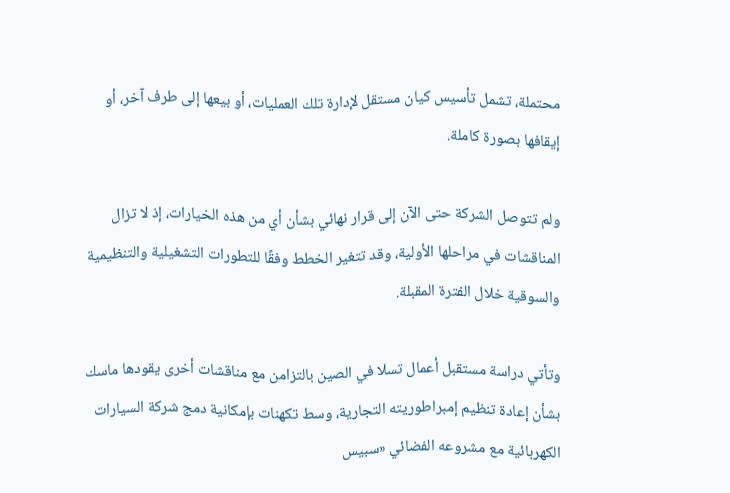محتملة، تشمل تأسيس كيان مستقل لإدارة تلك العمليات، أو بيعها إلى طرف آخر، أو إيقافها بصورة كاملة.

ولم تتوصل الشركة حتى الآن إلى قرار نهائي بشأن أي من هذه الخيارات، إذ لا تزال المناقشات في مراحلها الأولية، وقد تتغير الخطط وفقًا للتطورات التشغيلية والتنظيمية والسوقية خلال الفترة المقبلة.

وتأتي دراسة مستقبل أعمال تسلا في الصين بالتزامن مع مناقشات أخرى يقودها ماسك بشأن إعادة تنظيم إمبراطوريته التجارية، وسط تكهنات بإمكانية دمج شركة السيارات الكهربائية مع مشروعه الفضائي «سبيس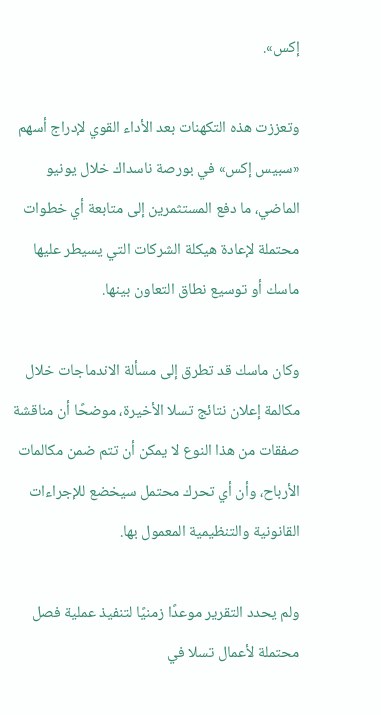إكس».

وتعززت هذه التكهنات بعد الأداء القوي لإدراج أسهم «سبيس إكس» في بورصة ناسداك خلال يونيو الماضي، ما دفع المستثمرين إلى متابعة أي خطوات محتملة لإعادة هيكلة الشركات التي يسيطر عليها ماسك أو توسيع نطاق التعاون بينها.

وكان ماسك قد تطرق إلى مسألة الاندماجات خلال مكالمة إعلان نتائج تسلا الأخيرة، موضحًا أن مناقشة صفقات من هذا النوع لا يمكن أن تتم ضمن مكالمات الأرباح، وأن أي تحرك محتمل سيخضع للإجراءات القانونية والتنظيمية المعمول بها.

ولم يحدد التقرير موعدًا زمنيًا لتنفيذ عملية فصل محتملة لأعمال تسلا في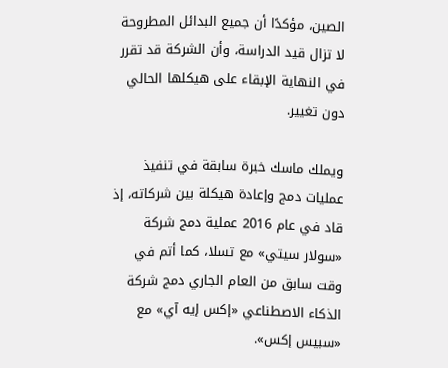الصين، مؤكدًا أن جميع البدائل المطروحة لا تزال قيد الدراسة، وأن الشركة قد تقرر في النهاية الإبقاء على هيكلها الحالي دون تغيير.

ويملك ماسك خبرة سابقة في تنفيذ عمليات دمج وإعادة هيكلة بين شركاته، إذ قاد في عام 2016 عملية دمج شركة «سولار سيتي» مع تسلا، كما أتم في وقت سابق من العام الجاري دمج شركة الذكاء الاصطناعي «إكس إيه آي» مع «سبيس إكس».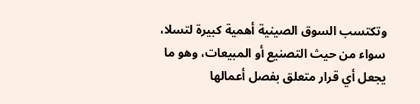وتكتسب السوق الصينية أهمية كبيرة لتسلا، سواء من حيث التصنيع أو المبيعات، وهو ما يجعل أي قرار متعلق بفصل أعمالها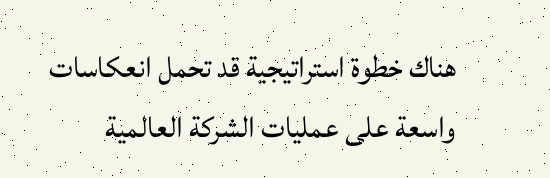هناك خطوة استراتيجية قد تحمل انعكاسات واسعة على عمليات الشركة العالمية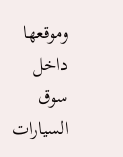وموقعها داخل سوق السيارات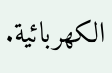الكهربائية.